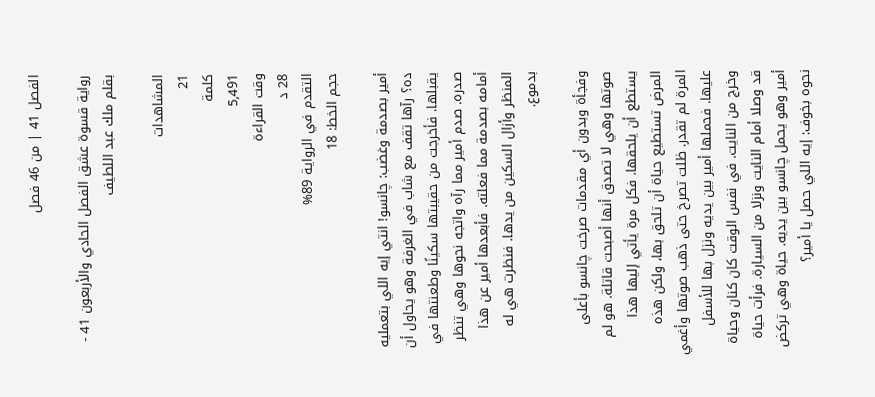الفصل 41 | من 46 فصل

رواية قسوة عشق الفصل الحادي والأربعون 41 - بقلم ملك عبد اللطيف

المشاهدات
21
كلمة
5,491
وقت القراءة
28 د
التقدم في الرواية 89%
حجم الخط: 18

أمير بصدمة وغضب: چانسو! انتي إيه اللي بتعمليه ده؟ رآها تقف مع شاب في الغرفة وهو يحاول أن يقبلها. فأخرجت من حقيبتها سكينًا وطعنتها في صدره. صدم أمير مما رآه واتجه نحوها وهي تنظر أمامه بصدمة مما فعلته. فأبعدها أمير عن هذا المنظر وأزال السكين من يدها. فنظرت هي له بدموع.

وفجأة وبدون أي مقدمات صرخت چانسو بأعلى صوتها وهي لا تصدق أنها أصبحت قاتلة. هو لم يستطع أن يلحقها. فكل مرة يأتي إليها هذا المرض تستطيع حياة أن تلحق بها، ولكن هذه المرة لم تقدر. ظلت تصرخ حتى ذهب صوتها وأغمي عليها. فحملها أمير بين يديه ونزل بها للأسفل وخرج من النايت. في نفس الوقت كان كنان وحياة قد وصلا أمام النايت ونزلا من السيارة. فرأت حياة أمير وهو يحمل چانسو بين يديه. حياة وهي تركض نحوه بخوف: إيه اللي حصل يا أمير؟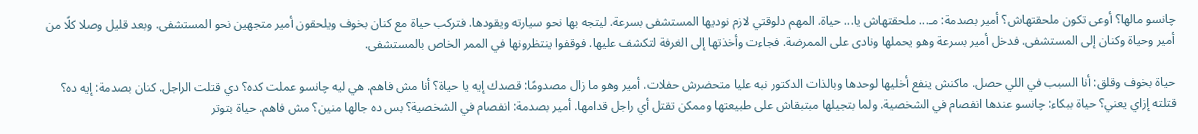چانسو مالها؟ أوعى تكون ملحقتهاش؟ أمير بصدمة: مـ... ملحقتهاش يا... حياة. المهم دلوقتي لازم نوديها المستشفى بسرعة. ليتجه بها نحو سيارته ويقودها. فتركب حياة مع كنان بخوف ويلحقون أمير متجهين نحو المستشفى. وبعد قليل وصلا كلًا من أمير وحياة وكنان إلى المستشفى. فدخل أمير بسرعة وهو يحملها ونادى على الممرضة. فجاءت وأخذتها إلى الغرفة لتكشف عليها. فوقفوا ينتظرونها في الممر الخاص بالمستشفى.

حياة بخوف وقلق: أنا السبب في اللي حصل. ماكنش ينفع أخليها لوحدها وبالذات الدكتور نبه عليا متحضرش حفلات. أمير وهو ما زال مصدومًا: قصدك إيه يا حياة؟ أنا مش فاهم. هي ليه چانسو عملت كده؟ دي قتلت الراجل. كنان بصدمة: إيه ده؟ قتلته إزاي يعني؟ حياة ببكاء: چانسو عندها انفصام في الشخصية. ولما بتجيلها مبتبقاش على طبيعتها وممكن تقتل أي راجل قدامها. أمير بصدمة: انفصام في الشخصية؟ بس ده جالها منين؟ مش فاهم. حياة بتوتر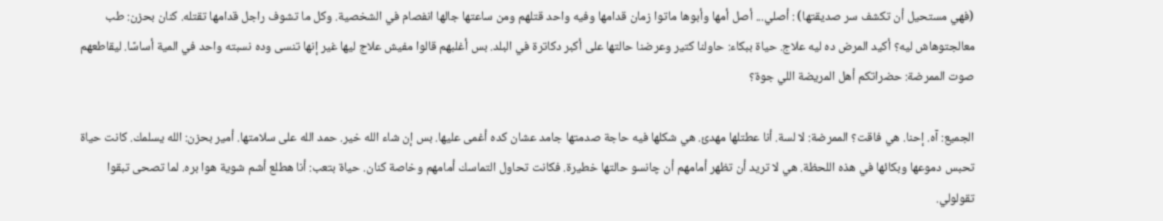(فهي مستحيل أن تكشف سر صديقتها) : أصلي... أصل أمها وأبوها ماتوا زمان قدامها وفيه واحد قتلهم ومن ساعتها جالها انفصام في الشخصية. وكل ما تشوف راجل قدامها تقتله. كنان بحزن: طب معالجتوهاش ليه؟ أكيد المرض ده ليه علاج. حياة ببكاء: حاولنا كتير وعرضنا حالتها على أكبر دكاترة في البلد. بس أغلبهم قالوا مفيش علاج ليها غير إنها تنسى وده نسبته واحد في المية أساسًا. ليقاطعهم صوت الممرضة: حضراتكم أهل المريضة اللي جوة؟

الجميع: آه. إحنا. هي فاقت؟ الممرضة: لا لسة. أنا عطتلها مهدئ. هي شكلها فيه حاجة صدمتها جامد عشان كده أغمى عليها. بس إن شاء الله خير. حمد الله على سلامتها. أمير بحزن: الله يسلمك. كانت حياة تحبس دموعها وبكائها في هذه اللحظة. هي لا تريد أن تظهر أمامهم أن چانسو حالتها خطيرة. فكانت تحاول التماسك أمامهم وخاصة كنان. حياة بتعب: أنا هطلع أشم شوية هوا بره. لما تصحى تبقوا تقولولي.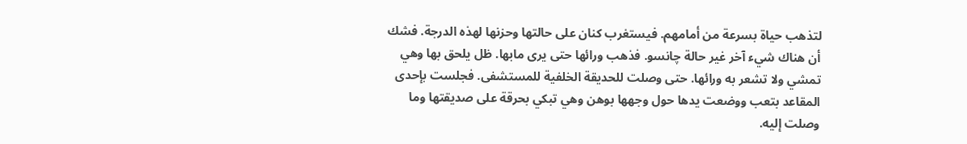لتذهب حياة بسرعة من أمامهم. فيستغرب كنان على حالتها وحزنها لهذه الدرجة. فشك أن هناك شيء آخر غير حالة چانسو. فذهب ورائها حتى يرى مابها. ظل يلحق بها وهي تمشي ولا تشعر به ورائها. حتى وصلت للحديقة الخلفية للمستشفى. فجلست بإحدى المقاعد بتعب ووضعت يدها حول وجهها بوهن وهي تبكي بحرقة على صديقتها وما وصلت إليه.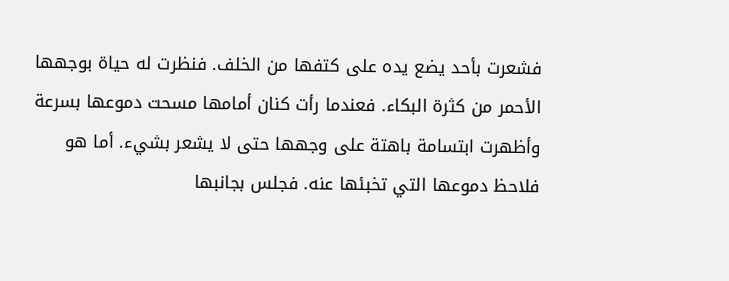فشعرت بأحد يضع يده على كتفها من الخلف. فنظرت له حياة بوجهها الأحمر من كثرة البكاء. فعندما رأت كنان أمامها مسحت دموعها بسرعة وأظهرت ابتسامة باهتة على وجهها حتى لا يشعر بشيء. أما هو فلاحظ دموعها التي تخبئها عنه. فجلس بجانبها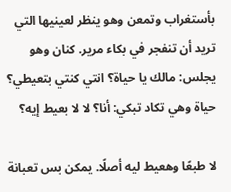بأستغراب وتمعن وهو ينظر لعينيها التي تريد أن تنفجر في بكاء مرير. كنان وهو يجلس: مالك يا حياة؟ انتي كنتي بتعيطي؟ حياة وهي تكاد تبكي: أنا؟ لا لا بعيط إيه؟

لا طبعًا وهعيط ليه أصلًا. يمكن بس تعبانة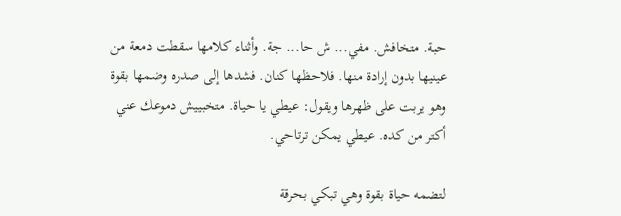حبة. متخافش. مفي... ش حا... جة. وأثناء كلامها سقطت دمعة من عينيها بدون إرادة منها. فلاحظها كنان. فشدها إلى صدره وضمها بقوة وهو يربت على ظهرها ويقول: عيطي يا حياة. متخبييش دموعك عني أكتر من كده. عيطي يمكن ترتاحي.

لتضمه حياة بقوة وهي تبكي بحرقة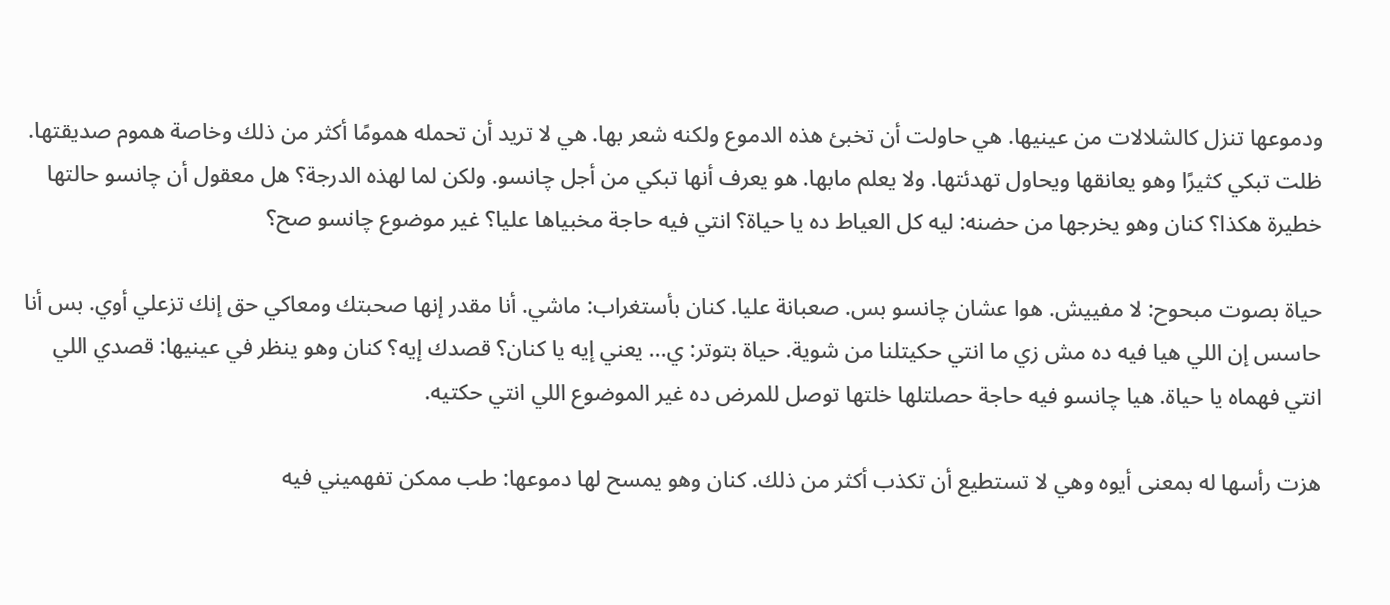ودموعها تنزل كالشلالات من عينيها. هي حاولت أن تخبئ هذه الدموع ولكنه شعر بها. هي لا تريد أن تحمله همومًا أكثر من ذلك وخاصة هموم صديقتها. ظلت تبكي كثيرًا وهو يعانقها ويحاول تهدئتها. ولا يعلم مابها. هو يعرف أنها تبكي من أجل چانسو. ولكن لما لهذه الدرجة؟ هل معقول أن چانسو حالتها خطيرة هكذا؟ كنان وهو يخرجها من حضنه: ليه كل العياط ده يا حياة؟ انتي فيه حاجة مخبياها عليا؟ غير موضوع چانسو صح؟

حياة بصوت مبحوح: لا مفييش. هوا عشان چانسو بس. صعبانة عليا. كنان بأستغراب: ماشي. أنا مقدر إنها صحبتك ومعاكي حق إنك تزعلي أوي. بس أنا حاسس إن اللي هيا فيه ده مش زي ما انتي حكيتلنا من شوية. حياة بتوتر: ي... يعني إيه يا كنان؟ قصدك إيه؟ كنان وهو ينظر في عينيها: قصدي اللي انتي فهماه يا حياة. هيا چانسو فيه حاجة حصلتلها خلتها توصل للمرض ده غير الموضوع اللي انتي حكتيه.

هزت رأسها له بمعنى أيوه وهي لا تستطيع أن تكذب أكثر من ذلك. كنان وهو يمسح لها دموعها: طب ممكن تفهميني فيه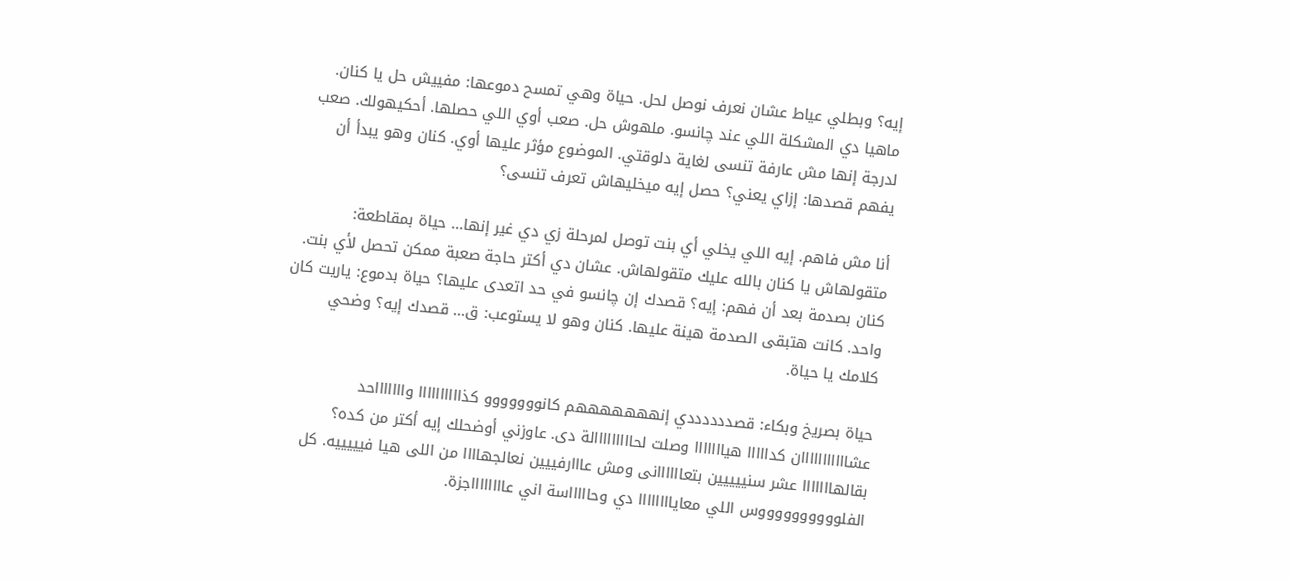إيه؟ وبطلي عياط عشان نعرف نوصل لحل. حياة وهي تمسح دموعها: مفييش حل يا كنان. ماهيا دي المشكلة اللي عند چانسو. ملهوش حل. صعب أوي اللي حصلها. أحكيهولك. صعب لدرجة إنها مش عارفة تنسى لغاية دلوقتي. الموضوع مؤثر عليها أوي. كنان وهو يبدأ أن يفهم قصدها: إزاي يعني؟ حصل إيه ميخليهاش تعرف تنسى؟

أنا مش فاهم. إيه اللي يخلي أي بنت توصل لمرحلة زي دي غير إنها... حياة بمقاطعة: متقولهاش يا كنان بالله عليك متقولهاش. عشان دي أكتر حاجة صعبة ممكن تحصل لأي بنت. كنان بصدمة بعد أن فهم: إيه؟ قصدك إن چانسو في حد اتعدى عليها؟ حياة بدموع: ياريت كان واحد. كانت هتبقى الصدمة هينة عليها. كنان وهو لا يستوعب: ق... قصدك إيه؟ وضحي كلامك يا حياة.

حياة بصريخ وبكاء: قصددددددي إنهههههههم كانووووووو كذاااااااااا واااااااحد عشااااااااااان كدااااا هيااااااا وصلت لحااااااااالة دى. عاوزني أوضحلك إيه أكتر من كده؟ بقالهااااااا عشر سنييييين بتعاااااانى ومش عااارفييين نعالجهاااا من اللى هيا فيييييه. كل الفلووووووووووس اللي معاياااااااا دي وحاااااسة اني عااااااااجزة.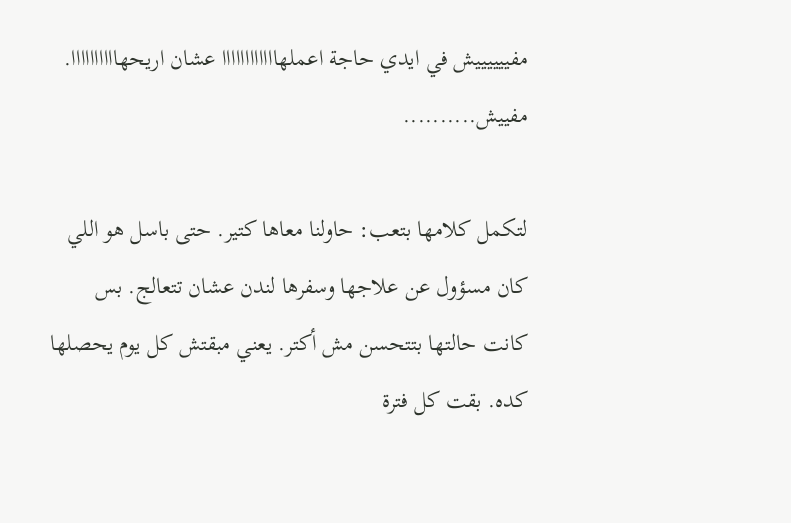مفييييييش في ايدي حاجة اعملهاااااااااااا عشان اريحهاااااااااا. مفييش..........

لتكمل كلامها بتعب: حاولنا معاها كتير. حتى باسل هو اللي كان مسؤول عن علاجها وسفرها لندن عشان تتعالج. بس كانت حالتها بتتحسن مش أكتر. يعني مبقتش كل يوم يحصلها كده. بقت كل فترة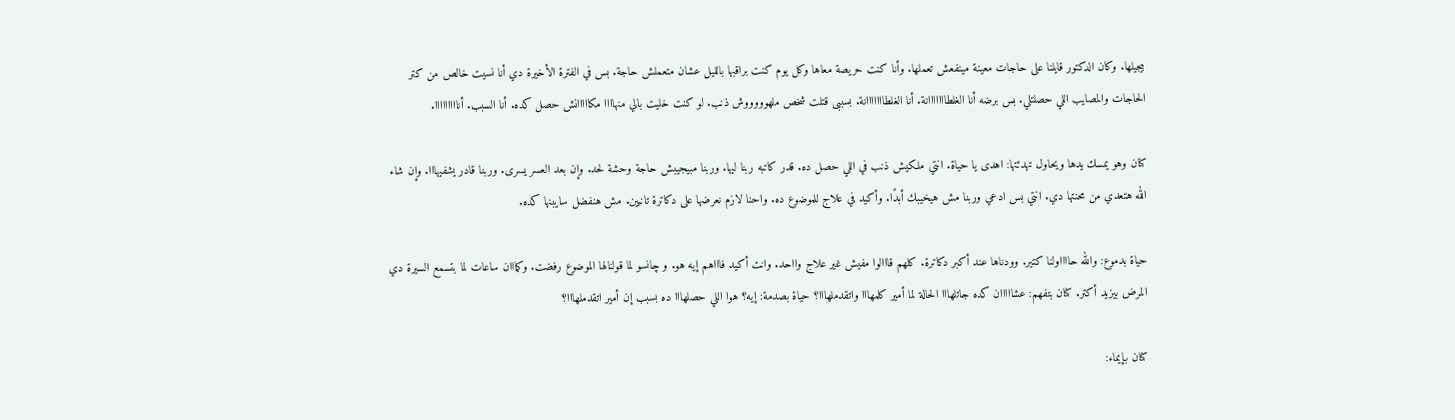بيجيلها. وكان الدكتور قايلنا على حاجات معينة مينفعش تعملها. وأنا كنت حريصة معاها وكل يوم كنت براقبها بالليل عشان متعملش حاجة. بس في الفترة الأخيرة دي أنا نسيت خالص من كتر الحاجات والمصايب اللي حصلتلي. بس برضه أنا الغلطااااااانة. أنا الغلطااااااانة. بسببى قتلت شخص ملهوووووش ذنب. لو كنت خليت بالي منهاااا مكااااانش حصل كده. أنا السبب. أنااااااااا.

كنان وهو يمسك يدها ويحاول تهدئتها: اهدى يا حياة. انتي ملكيش ذنب في اللي حصل ده. قدر كاتبه ربنا ليها. وربنا مبيجيبش حاجة وحشة لحد. وإن بعد العسر يسرى. وربنا قادر يشفيهااا. وإن شاء الله هتعدي من محنتها دي. انتي بس ادعي وربنا مش هيخيبك أبدًا. وأكيد في علاج للموضوع ده. واحنا لازم نعرضها على دكاترة تانيين. مش هنفضل سايبنها كده.

حياة بدموع: والله حااااولنا كتير. وودناها عند أكبر دكاترة. كلهم قااالوا مفيش غير علاج وااحد. وانت أكيد فاااهم إيه هو. و چانسو لما قولنالها الموضوع رفضت. وكمااان ساعات لما بتسمع السيرة دي المرض بيزيد أكتر. كنان بتفهم: عشااااان كده جاتلهااا الحالة لما أمير كلمهااا واتقدملهااا؟ حياة بصدمة: إيه؟ هوا اللي حصلهااا ده بسبب إن أمير اتقدملهااا؟

كنان بإيماء: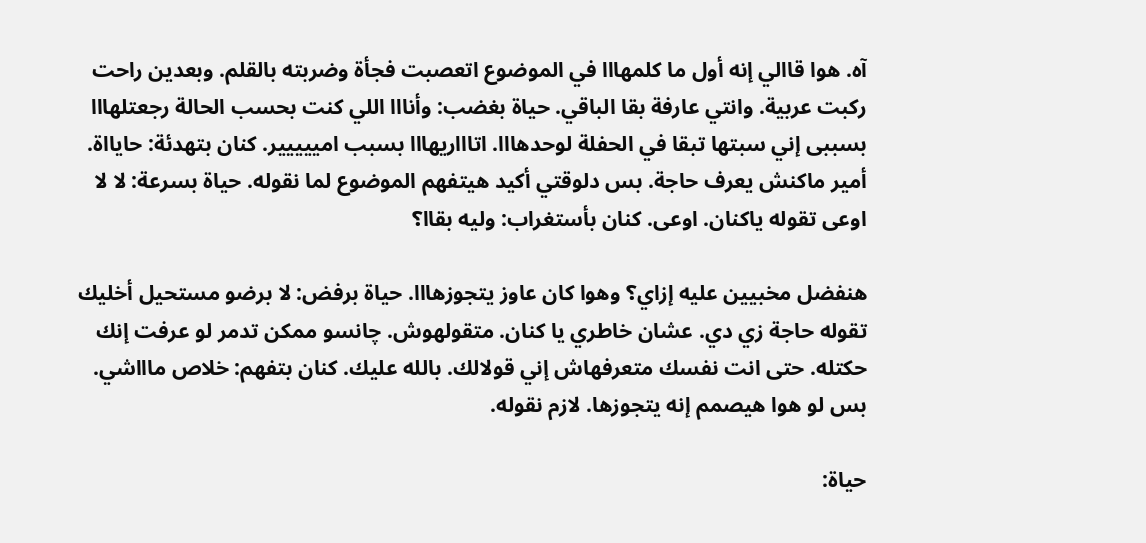آه. هوا قاالي إنه أول ما كلمهااا في الموضوع اتعصبت فجأة وضربته بالقلم. وبعدين راحت ركبت عربية. وانتي عارفة بقا الباقي. حياة بغضب: وأنااا اللي كنت بحسب الحالة رجعتلهااا بسببى إني سبتها تبقا في الحفلة لوحدهااا. اتاااريهااا بسبب امييييير. كنان بتهدئة: حايااة. أمير ماكنش يعرف حاجة. بس دلوقتي أكيد هيتفهم الموضوع لما نقوله. حياة بسرعة: لا لا اوعى تقوله ياكنان. اوعى. كنان بأستغراب: وليه بقاا؟

هنفضل مخبيين عليه إزاي؟ وهوا كان عاوز يتجوزهااا. حياة برفض: لا برضو مستحيل أخليك تقوله حاجة زي دي. عشان خاطري يا كنان. متقولهوش. چانسو ممكن تدمر لو عرفت إنك حكتله. حتى انت نفسك متعرفهاش إني قولالك. بالله عليك. كنان بتفهم: خلاص ماااشي. بس لو هوا هيصمم إنه يتجوزها. لازم نقوله.

حياة: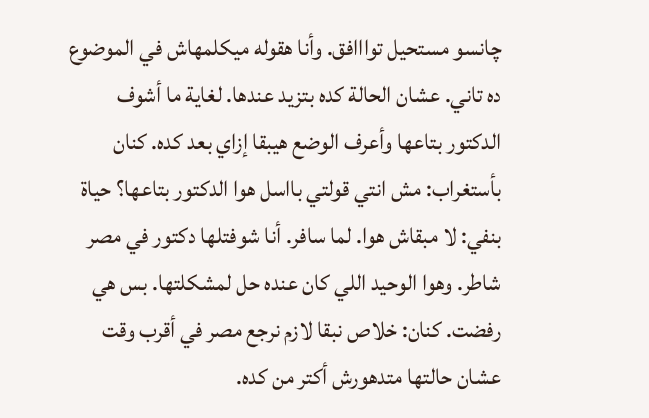چانسو مستحيل توااافق. وأنا هقوله ميكلمهاش في الموضوع ده تاني. عشان الحالة كده بتزيد عندها. لغاية ما أشوف الدكتور بتاعها وأعرف الوضع هيبقا إزاي بعد كده. كنان بأستغراب: مش انتي قولتي بااسل هوا الدكتور بتاعها؟ حياة بنفي: لا مبقاش هوا. لما سافر. أنا شوفتلها دكتور في مصر شاطر. وهوا الوحيد اللي كان عنده حل لمشكلتها. بس هي رفضت. كنان: خلاص نبقا لازم نرجع مصر في أقرب وقت عشان حالتها متدهورش أكتر من كده.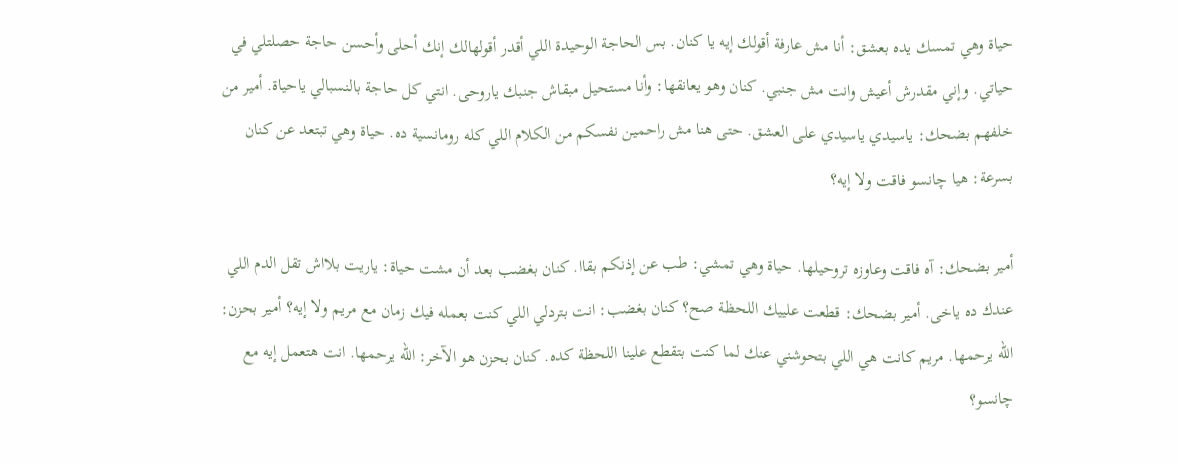حياة وهي تمسك يده بعشق: أنا مش عارفة أقولك إيه يا كنان. بس الحاجة الوحيدة اللي أقدر أقولهالك إنك أحلى وأحسن حاجة حصلتلي في حياتي. وإني مقدرش أعيش وانت مش جنبي. كنان وهو يعانقها: وأنا مستحيل مبقاش جنبك ياروحى. انتي كل حاجة بالنسبالي ياحياة. أمير من خلفهم بضحك: ياسيدي ياسيدي على العشق. حتى هنا مش راحمين نفسكم من الكلام اللي كله رومانسية ده. حياة وهي تبتعد عن كنان بسرعة: هيا چانسو فاقت ولا إيه؟

أمير بضحك: آه فاقت وعاوزه تروحيلها. حياة وهي تمشي: طب عن إذنكم بقاا. كنان بغضب بعد أن مشت حياة: ياريت بلااش تقل الدم اللي عندك ده ياخى. أمير بضحك: قطعت علييك اللحظة صح؟ كنان بغضب: انت بتردلي اللي كنت بعمله فيك زمان مع مريم ولا إيه؟ أمير بحزن: الله يرحمها. مريم كانت هي اللي بتحوشني عنك لما كنت بتقطع علينا اللحظة كده. كنان بحزن هو الآخر: الله يرحمها. انت هتعمل إيه مع چانسو؟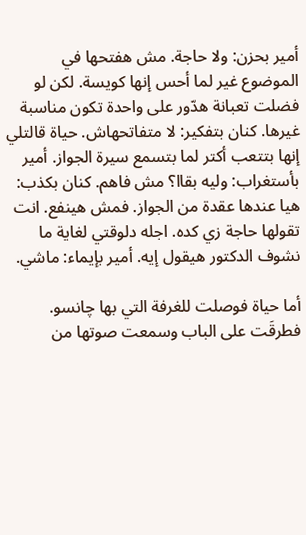أمير بحزن: ولا حاجة. مش هفتحها في الموضوع غير لما أحس إنها كويسة. لكن لو فضلت تعبانة هدّور على واحدة تكون مناسبة غيرها. كنان بتفكير: لا متفاتحهاش. حياة قالتلي إنها بتتعب أكتر لما بتسمع سيرة الجواز. أمير بأستغراب: وليه بقاا؟ مش فاهم. كنان بكذب: هيا عندها عقدة من الجواز. فمش هينفع. انت تقولها حاجة زي كده. اجله دلوقتي لغاية ما نشوف الدكتور هيقول إيه. أمير بإيماء: ماشي.

أما حياة فوصلت للغرفة التي بها چانسو. فطرقَت على الباب وسمعت صوتها من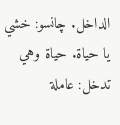الداخل. چانسو: خشي يا حياة. حياة وهي تدخل: عاملة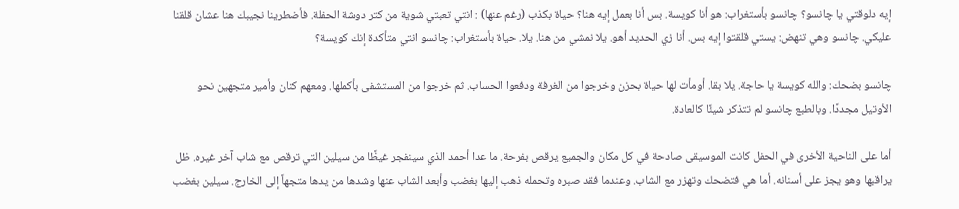إيه دلوقتي يا چانسو؟ چانسو بأستغراب: هو أنا كويسة. بس أنا بعمل إيه هنا؟ حياة بكذب (رغم عنها) : انتي تعبتي شوية من كتر دوشة الحفلة. فأضطرينا نجيبك هنا عشان قلقنا عليكي. چانسو وهي تنهض: يستي قلقتوا إيه بس. أنا زي الحديد أهو. يلا نمشي من هنا. يلا. حياة بأستغراب: چانسو انتي متأكدة إنك كويسة؟

چانسو بضحك: والله كويسة يا حاجة. يلا بقا. أومأت لها حياة بحزن وخرجوا من الغرفة ودفعوا الحساب. ثم خرجوا من المستشفى بأكملها. ومعهم كنان وأمير متجهين نحو الأوتيل مجددًا. وبالطبع چانسو لم تتذكر شيئًا كالعادة.

أما على الناحية الأخرى في الحفل كانت الموسيقى صادحة في كل مكان والجميع يرقص بفرحة. ما عدا أحمد الذي سينفجر غيظًا من سيلين التي ترقص مع شاب آخر غيره. ظل يراقبها وهو يجز على أسنانه. أما هي فتضحك وتهزر مع الشاب. وعندما فقد صبره وتحمله ذهب إليها بغضب وأبعد الشاب عنها وشدها من يدها متجهاً إلى الخارج. سيلين بغضب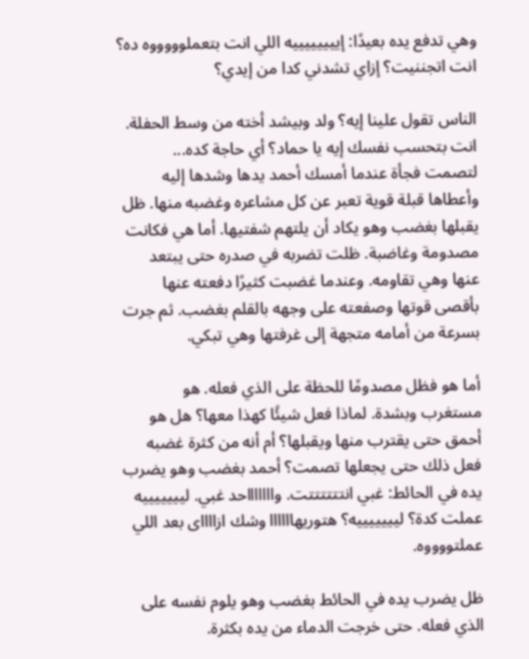وهي تدفع يده بعيدًا: إييييييييه اللي انت بتعملوووووه ده؟ انت اتجننيت؟ إزاي تشدني كدا من إيدي؟

الناس تقول علينا إيه؟ ولد وبيشد أخته من وسط الحفلة. انت بتحسب نفسك إيه يا حماد؟ أي حاجة كده... لتصمت فجأة عندما أمسك أحمد يدها وشدها إليه وأعطاها قبلة قوية تعبر عن كل مشاعره وغضبه منها. ظل يقبلها بغضب وهو يكاد أن يلتهم شفتيها. أما هي فكانت مصدومة وغاضبة. ظلت تضربه في صدره حتى يبتعد عنها وهي تقاومه. وعندما غضبت كثيرًا دفعته عنها بأقصى قوتها وصفعته على وجهه بالقلم بغضب. ثم جرت بسرعة من أمامه متجهة إلى غرفتها وهي تبكي.

أما هو فظل مصدومًا للحظة على الذي فعله. هو مستغرب وبشدة. لماذا فعل شيئًا كهذا معها؟ هل هو أحمق حتى يقترب منها ويقبلها؟ أم أنه من كثرة غضبه فعل ذلك حتى يجعلها تصمت؟ أحمد بغضب وهو يضرب يده في الحائط: غبي انتتتتتتت. واااااااحد غبي. ليييييييه عملت كدة؟ ليييييييه؟ هتوريهاااااا وشك ازااااى بعد اللي عملتووووه.

ظل يضرب يده في الحائط بغضب وهو يلوم نفسه على الذي فعله. حتى خرجت الدماء من يده بكثرة.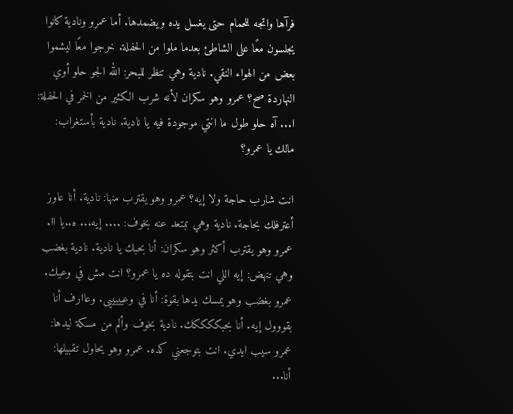فرآها واتجه للحمام حتى يغسل يده ويضمدها. أما عمرو ونادية كانوا يجلسون معًا على الشاطئ بعدما ملوا من الحفلة. خرجوا معًا ليشموا بعض من الهواء النقي. نادية وهي تنظر للبحر: الله الجو حلو أوي النهاردة صح؟ عمرو وهو سكران لأنه شرب الكثير من الخمر في الحفلة: ا... آه حلو طول ما انتي موجودة فيه يا نادية. نادية بأستغراب: مالك يا عمرو؟

انت شارب حاجة ولا إيه؟ عمرو وهو يقترب منها: نادية. أنا عاوز أعترفلك بحاجة. نادية وهي تبتعد عنه بخوف: .... إيه... ه..يا اا. عمرو وهو يقترب أكثر وهو سكران: أنا بحبك يا نادية. نادية بغضب وهي تنهض: إيه اللي انت بتقوله ده يا عمرو؟ انت مش في وعيك. عمرو بغضب وهو يمسك يدها بقوة: أنا في وعيييييى. وعاارف أنا بقووول إيه. أنا بحبككككك. نادية بخوف وألم من مسكة ليدها: عمرو سيب ايدي. انت بتوجعني كده. عمرو وهو يحاول تقبيلها: أنا...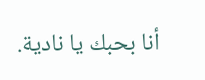أنا بحبك يا نادية.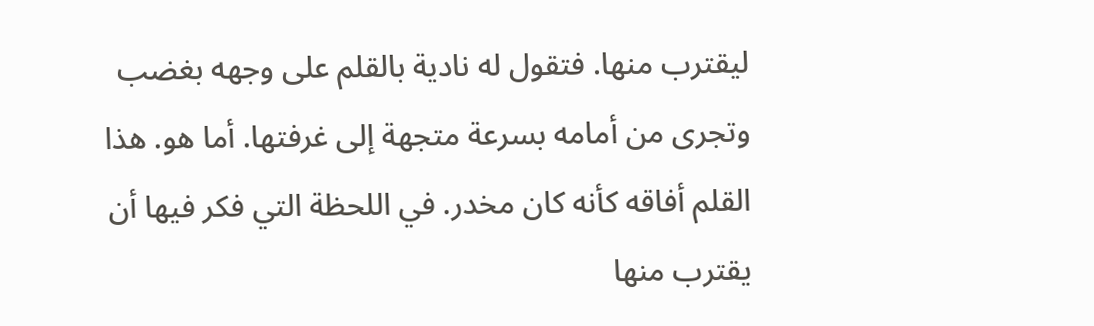ليقترب منها. فتقول له نادية بالقلم على وجهه بغضب وتجرى من أمامه بسرعة متجهة إلى غرفتها. أما هو. هذا القلم أفاقه كأنه كان مخدر. في اللحظة التي فكر فيها أن يقترب منها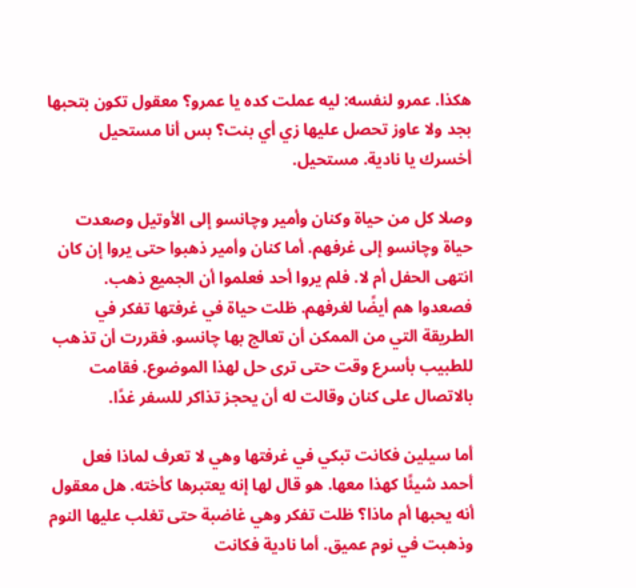هكذا. عمرو لنفسه: ليه عملت كده يا عمرو؟ معقول تكون بتحبها بجد ولا عاوز تحصل عليها زي أي بنت؟ بس أنا مستحيل أخسرك يا نادية. مستحيل.

وصلا كل من حياة وكنان وأمير وچانسو إلى الأوتيل وصعدت حياة وچانسو إلى غرفهم. أما كنان وأمير ذهبوا حتى يروا إن كان انتهى الحفل أم لا. فلم يروا أحد فعلموا أن الجميع ذهب. فصعدوا هم أيضًا لغرفهم. ظلت حياة في غرفتها تفكر في الطريقة التي من الممكن أن تعالج بها چانسو. فقررت أن تذهب للطبيب بأسرع وقت حتى ترى حل لهذا الموضوع. فقامت بالاتصال على كنان وقالت له أن يحجز تذاكر للسفر غدًا.

أما سيلين فكانت تبكي في غرفتها وهي لا تعرف لماذا فعل أحمد شيئًا كهذا معها. هو قال لها إنه يعتبرها كأخته. هل معقول أنه يحبها أم ماذا؟ ظلت تفكر وهي غاضبة حتى تغلب عليها النوم وذهبت في نوم عميق. أما نادية فكانت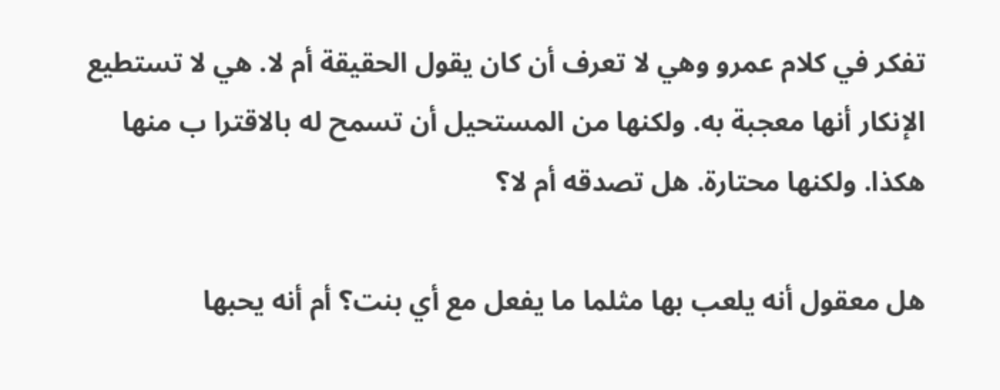تفكر في كلام عمرو وهي لا تعرف أن كان يقول الحقيقة أم لا. هي لا تستطيع الإنكار أنها معجبة به. ولكنها من المستحيل أن تسمح له بالاقترا ب منها هكذا. ولكنها محتارة. هل تصدقه أم لا؟

هل معقول أنه يلعب بها مثلما ما يفعل مع أي بنت؟ أم أنه يحبها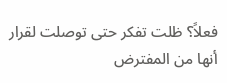فعلاً؟ ظلت تفكر حتى توصلت لقرار أنها من المفترض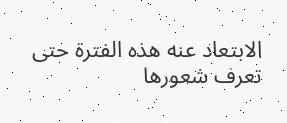الابتعاد عنه هذه الفترة حتى تعرف شعورها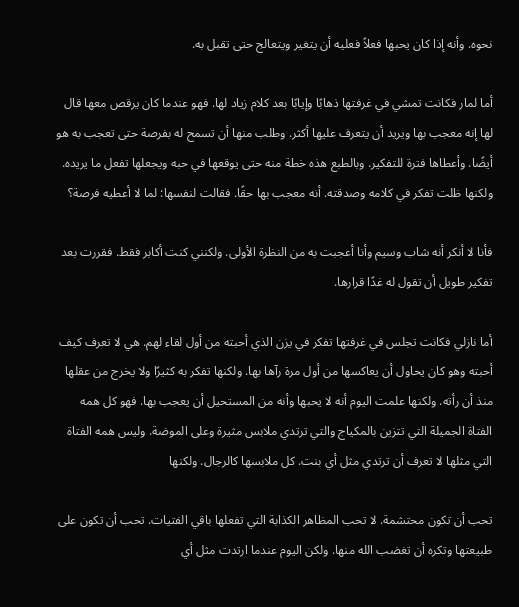نحوه. وأنه إذا كان يحبها فعلاً فعليه أن يتغير ويتعالج حتى تقبل به.

أما لمار فكانت تمشي في غرفتها ذهابًا وإيابًا بعد كلام زياد لها. فهو عندما كان يرقص معها قال لها إنه معجب بها ويريد أن يتعرف عليها أكثر. وطلب منها أن تسمح له بفرصة حتى تعجب به هو أيضًا. وأعطاها فترة للتفكير. وبالطبع هذه خطة منه حتى يوقعها في حبه ويجعلها تفعل ما يريده. ولكنها ظلت تفكر في كلامه وصدقته. أنه معجب بها حقًا. فقالت لنفسها: لما لا أعطيه فرصة؟

فأنا لا أنكر أنه شاب وسيم وأنا أعجبت به من النظرة الأولى. ولكنني كنت أكابر فقط. فقررت بعد تفكير طويل أن تقول له غدًا قرارها.

أما نازلي فكانت تجلس في غرفتها تفكر في يزن الذي أحبته من أول لقاء لهم. هي لا تعرف كيف أحبته وهو كان يحاول أن يعاكسها من أول مرة رآها بها. ولكنها تفكر به كثيرًا ولا يخرج من عقلها منذ أن رأته. ولكنها علمت اليوم أنه لا يحبها وأنه من المستحيل أن يعجب بها. فهو كل همه الفتاة الجميلة التي تتزين بالمكياج والتي ترتدي ملابس مثيرة وعلى الموضة. وليس همه الفتاة التي مثلها لا تعرف أن ترتدي مثل أي بنت. كل ملابسها كالرجال. ولكنها

تحب أن تكون محتشمة. لا تحب المظاهر الكذابة التي تفعلها باقي الفتيات. تحب أن تكون على طبيعتها وتكره أن تغضب الله منها. ولكن اليوم عندما ارتدت مثل أي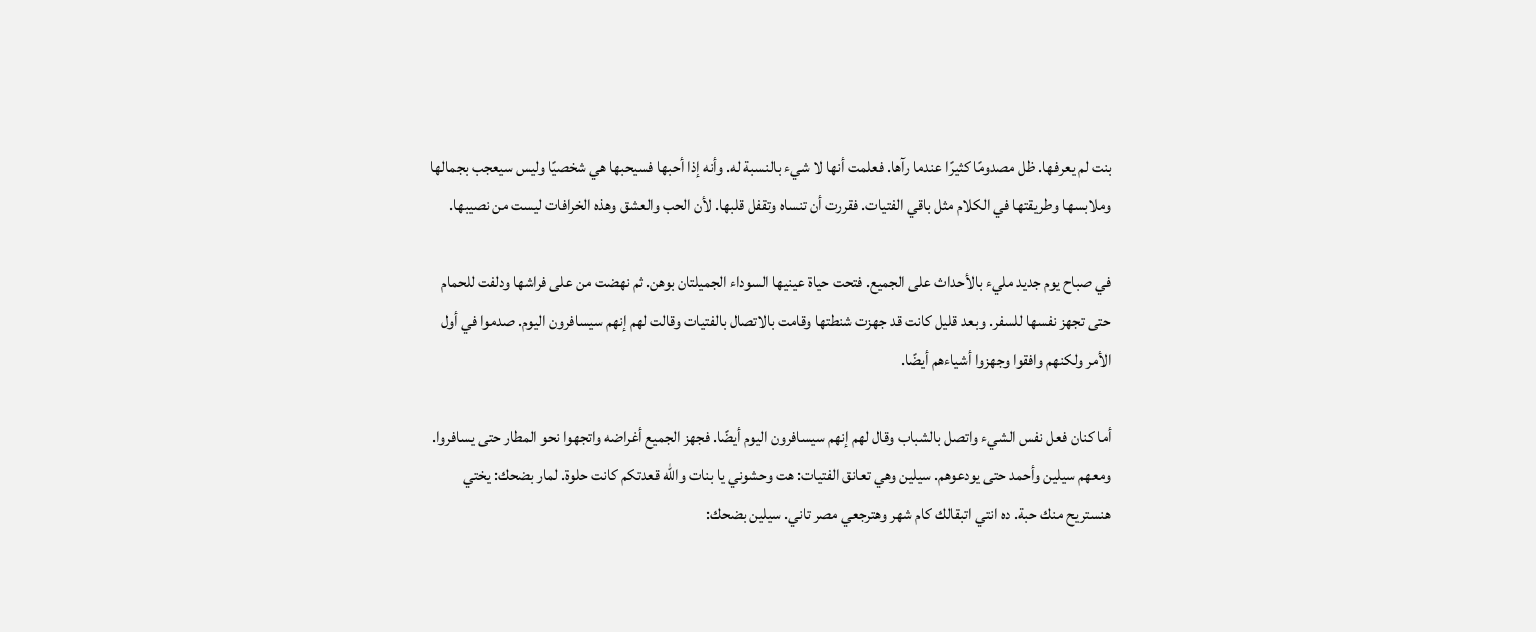بنت لم يعرفها. ظل مصدومًا كثيرًا عندما رآها. فعلمت أنها لا شيء بالنسبة له. وأنه إذا أحبها فسيحبها هي شخصيًا وليس سيعجب بجمالها وملابسها وطريقتها في الكلام مثل باقي الفتيات. فقررت أن تنساه وتقفل قلبها. لأن الحب والعشق وهذه الخرافات ليست من نصيبها.

في صباح يوم جديد مليء بالأحداث على الجميع. فتحت حياة عينيها السوداء الجميلتان بوهن. ثم نهضت من على فراشها ودلفت للحمام حتى تجهز نفسها للسفر. وبعد قليل كانت قد جهزت شنطتها وقامت بالاتصال بالفتيات وقالت لهم إنهم سيسافرون اليوم. صدموا في أول الأمر ولكنهم وافقوا وجهزوا أشياءهم أيضًا.

أما كنان فعل نفس الشيء واتصل بالشباب وقال لهم إنهم سيسافرون اليوم أيضًا. فجهز الجميع أغراضه واتجهوا نحو المطار حتى يسافروا. ومعهم سيلين وأحمد حتى يودعوهم. سيلين وهي تعانق الفتيات: هت وحشوني يا بنات والله قعدتكم كانت حلوة. لمار بضحك: يختي هنستريح منك حبة. ده انتي اتبقالك كام شهر وهترجعي مصر تاني. سيلين بضحك: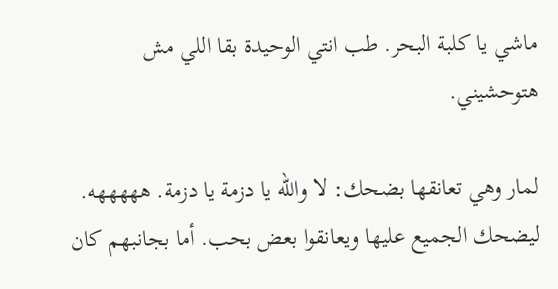ماشي يا كلبة البحر. طب انتي الوحيدة بقا اللي مش هتوحشيني.

لمار وهي تعانقها بضحك: لا والله يا دزمة يا دزمة. هههههه. ليضحك الجميع عليها ويعانقوا بعض بحب. أما بجانبهم كان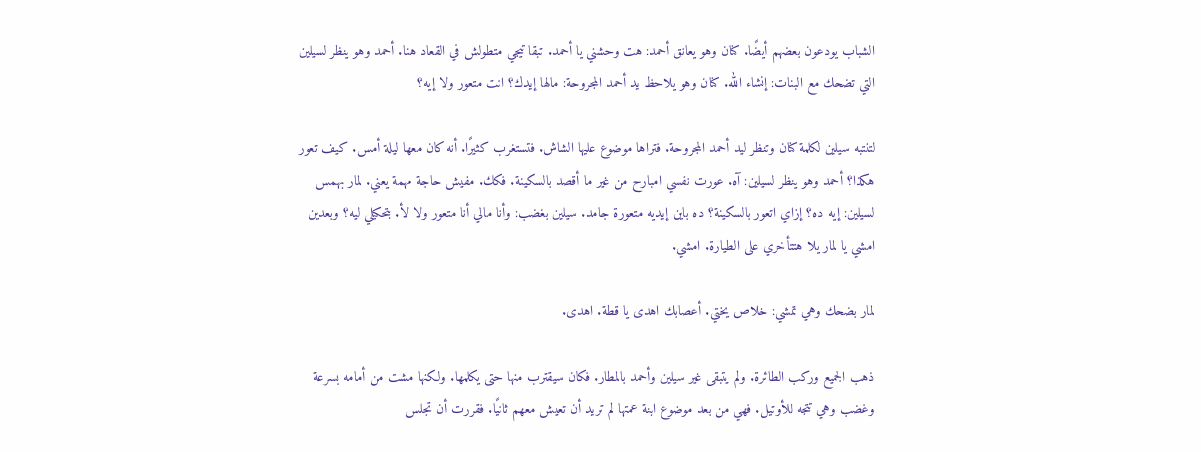الشباب يودعون بعضهم أيضًا. كنان وهو يعانق أحمد: هت وحشني يا أحمد. تبقا تيجي متطولش في القعاد هنا. أحمد وهو ينظر لسيلين التي تضحك مع البنات: إنشاء الله. كنان وهو يلاحظ يد أحمد المجروحة: مالها إيدك؟ انت متعور ولا إيه؟

لتنتبه سيلين لكلمة كنان وتنظر ليد أحمد المجروحة. فتراها موضوع عليها الشاش. فتستغرب كثيرًا. أنه كان معها ليلة أمس. كيف تعور هكذا؟ أحمد وهو ينظر لسيلين: آه. عورت نفسي امبارح من غير ما أقصد بالسكينة. فكك. مفيش حاجة مهمة يعني. لمار بهمس لسيلين: إيه ده؟ إزاي اتعور بالسكينة؟ ده باين إيديه متعورة جامد. سيلين بغضب: وأنا مالي أنا متعور ولا لأ. بتحكيلي ليه؟ وبعدين امشي يا لمار يلا هتتأخري على الطيارة. امشي.

لمار بضحك وهي تمشي: خلاص يختي. أعصابك اهدى يا قطة. اهدى.

ذهب الجميع وركب الطائرة. ولم يتبقى غير سيلين وأحمد بالمطار. فكان سيقترب منها حتى يكلمها. ولكنها مشت من أمامه بسرعة وغضب وهي تتجه للأوتيل. فهي من بعد موضوع ابنة عمتها لم تريد أن تعيش معهم ثانيًا. فقررت أن تجلس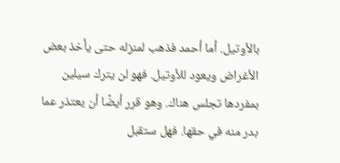بالأوتيل. أما أحمد فذهب لمنزله حتى يأخذ بعض الأغراض ويعود للأوتيل. فهو لن يترك سيلين بمفردها تجلس هناك. وهو قرر أيضًا أن يعتذر عما بدر منه في حقها. فهل ستقبل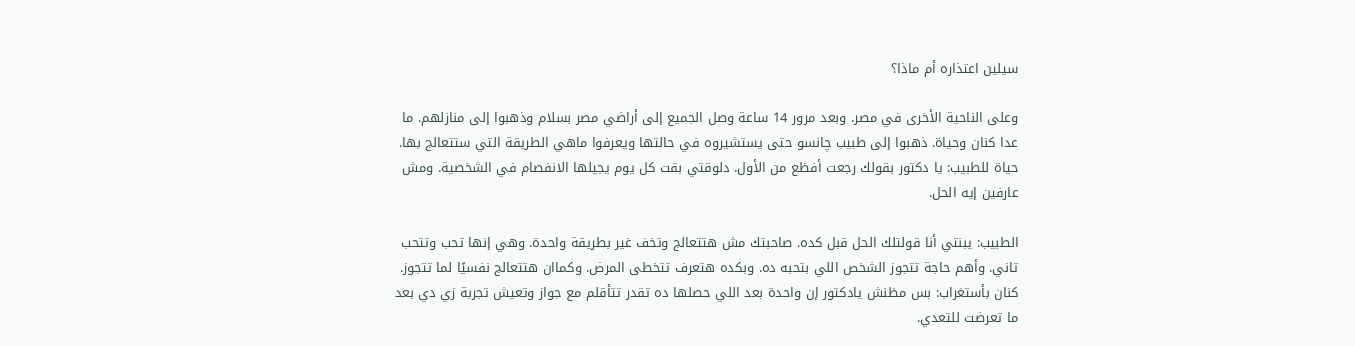سيلين اعتذاره أم ماذا؟

وعلى الناحية الأخرى في مصر. وبعد مرور 14 ساعة وصل الجميع إلى أراضي مصر بسلام وذهبوا إلى منازلهم. ما عدا كنان وحياة. ذهبوا إلى طبيب چانسو حتى يستشيروه في حالتها ويعرفوا ماهي الطريقة التي ستتعالج بها. حياة للطبيب: يا دكتور بقولك رجعت أفظع من الأول. دلوقتي بقت كل يوم يجيلها الانفصام في الشخصية. ومش عارفين إيه الحل.

الطبيب: يبنتي أنا قولتلك الحل قبل كده. صاحبتك مش هتتعالج وتخف غير بطريقة واحدة. وهي إنها تحب وتتحب تاني. وأهم حاجة تتجوز الشخص اللي بتحبه ده. وبكده هتعرف تتخطى المرض. وكماان هتتعالج نفسيًا لما تتجوز. كنان بأستغراب: بس مظنش يادكتور إن واحدة بعد اللي حصلها ده تقدر تتأقلم مع جواز وتعيش تجربة زي دي بعد ما تعرضت للتعدي.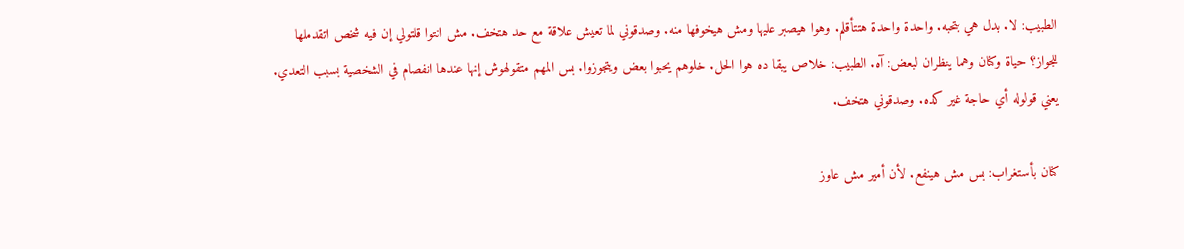الطبيب: لا. بدل هي بتحبه. واحدة واحدة هتتأقلم. وهوا هيصبر عليها ومش هيخوفها منه. وصدقوني لما تعيش علاقة مع حد هتخف. مش انتوا قلتولي إن فيه شخص اتقدملها للجواز؟ حياة وكنان وهما ينظران لبعض: آه. الطبيب: خلاص يبقا ده هوا الحل. خلوهم يحبوا بعض ويتجوزوا. بس المهم متقولهوش إنها عندها انفصام في الشخصية بسبب التعدي. يعني قولوله أي حاجة غير كده. وصدقوني هتخف.

كنان بأستغراب: بس مش هينفع. لأن أمير مش عاوز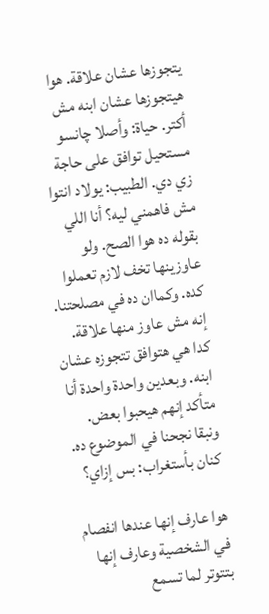يتجوزها عشان علاقة. هوا هيتجوزها عشان ابنه مش أكتر. حياة: وأصلا چانسو مستحيل توافق على حاجة زي دي. الطبيب: يولاد انتوا مش فاهمني ليه؟ أنا اللي بقوله ده هوا الصح. ولو عاوزينها تخف لازم تعملوا كده. وكماان ده في مصلحتنا. إنه مش عاوز منها علاقة. كدا هي هتوافق تتجوزه عشان ابنه. وبعدين واحدة واحدة أنا متأكد إنهم هيحبوا بعض. ونبقا نجحنا في الموضوع ده. كنان بأستغراب: بس إزاي؟

هوا عارف إنها عندها انفصام في الشخصية وعارف إنها بتتوتر لما تسمع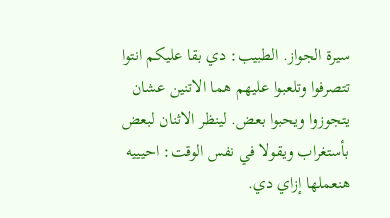سيرة الجواز. الطبيب: دي بقا عليكم انتوا تتصرفوا وتلعبوا عليهم هما الاتنين عشان يتجوزوا ويحبوا بعض. لينظر الاثنان لبعض بأستغراب ويقولا في نفس الوقت: احيييه هنعملها إزاي دي.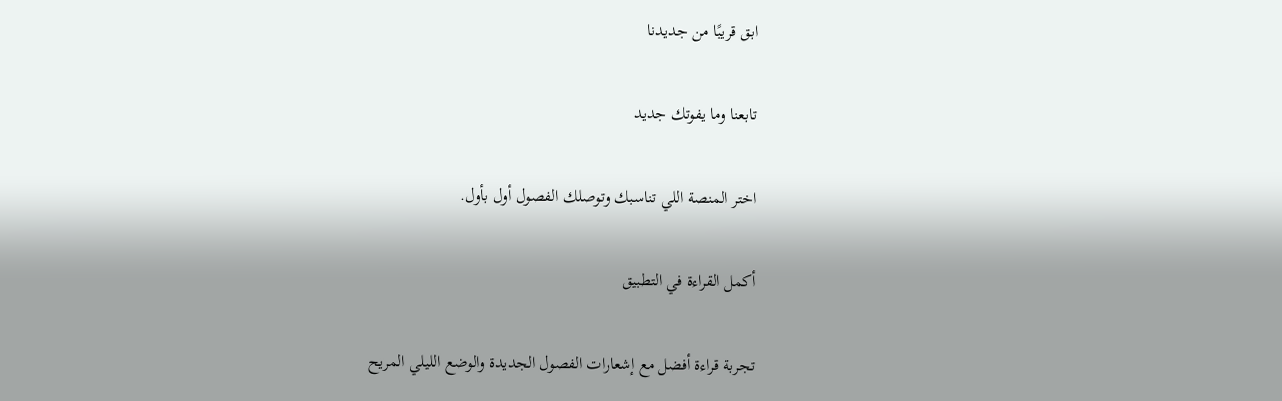ابق قريبًا من جديدنا

تابعنا وما يفوتك جديد

اختر المنصة اللي تناسبك وتوصلك الفصول أول بأول.

أكمل القراءة في التطبيق

تجربة قراءة أفضل مع إشعارات الفصول الجديدة والوضع الليلي المريح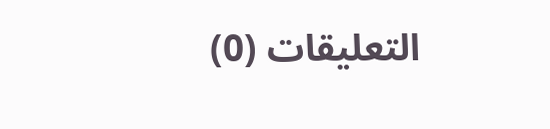التعليقات (0)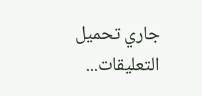جاري تحميل التعليقات...